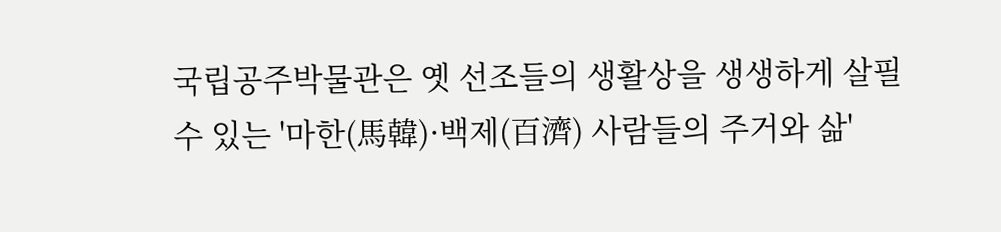국립공주박물관은 옛 선조들의 생활상을 생생하게 살필 수 있는 '마한(馬韓)·백제(百濟) 사람들의 주거와 삶'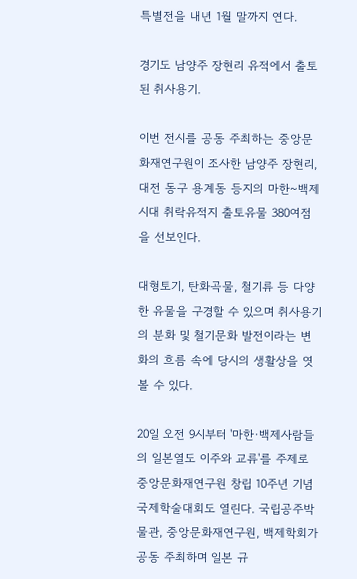특별전을 내년 1월 말까지 연다.

경기도 남양주 장현리 유적에서 출토된 취사용기.

이번 전시를 공동 주최하는 중앙문화재연구원이 조사한 남양주 장현리, 대전 동구 용계동 등지의 마한~백제시대 취락유적지 출토유물 380여점을 선보인다.

대형토기, 탄화곡물, 철기류 등 다양한 유물을 구경할 수 있으며 취사용기의 분화 및 철기문화 발전이라는 변화의 흐름 속에 당시의 생활상을 엿볼 수 있다.

20일 오전 9시부터 '마한·백제사람들의 일본열도 이주와 교류'를 주제로 중앙문화재연구원 창립 10주년 기념 국제학술대회도 열린다. 국립공주박물관, 중앙문화재연구원, 백제학회가 공동 주최하며 일본 규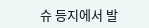슈 등지에서 발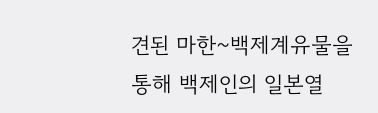견된 마한~백제계유물을 통해 백제인의 일본열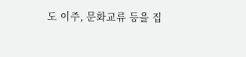도 이주, 문화교류 등을 집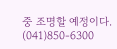중 조명할 예정이다. (041)850-6300